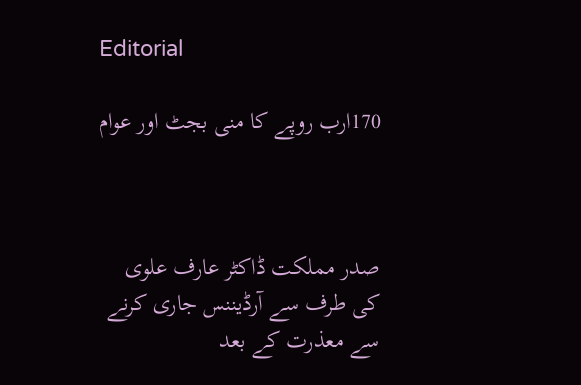Editorial

170ارب روپے کا منی بجٹ اور عوام



صدر مملکت ڈاکٹر عارف علوی کی طرف سے آرڈیننس جاری کرنے سے معذرت کے بعد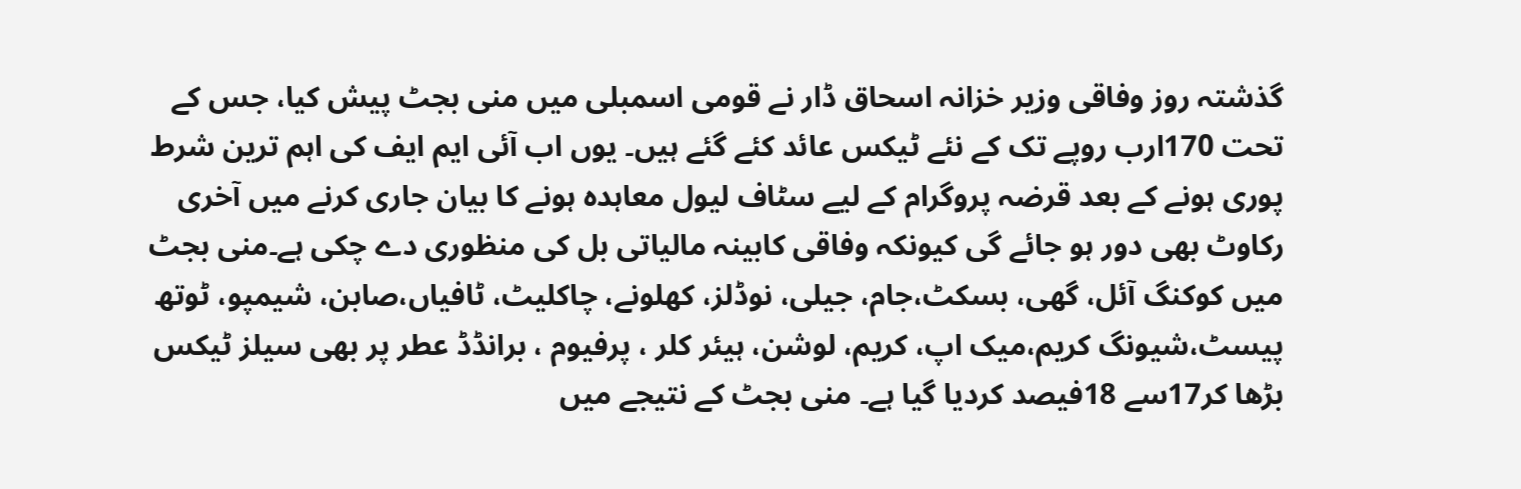گذشتہ روز وفاقی وزیر خزانہ اسحاق ڈار نے قومی اسمبلی میں منی بجٹ پیش کیا، جس کے تحت 170ارب روپے تک کے نئے ٹیکس عائد کئے گئے ہیں۔ یوں اب آئی ایم ایف کی اہم ترین شرط پوری ہونے کے بعد قرضہ پروگرام کے لیے سٹاف لیول معاہدہ ہونے کا بیان جاری کرنے میں آخری رکاوٹ بھی دور ہو جائے گی کیونکہ وفاقی کابینہ مالیاتی بل کی منظوری دے چکی ہے۔منی بجٹ میں کوکنگ آئل، گھی، بسکٹ،جام، جیلی، نوڈلز، کھلونے، چاکلیٹ، ٹافیاں،صابن، شیمپو، ٹوتھ پیسٹ،شیونگ کریم،میک اپ، کریم، لوشن، ہیئر کلر ، پرفیوم ، برانڈڈ عطر پر بھی سیلز ٹیکس بڑھا کر17سے 18فیصد کردیا گیا ہے۔ منی بجٹ کے نتیجے میں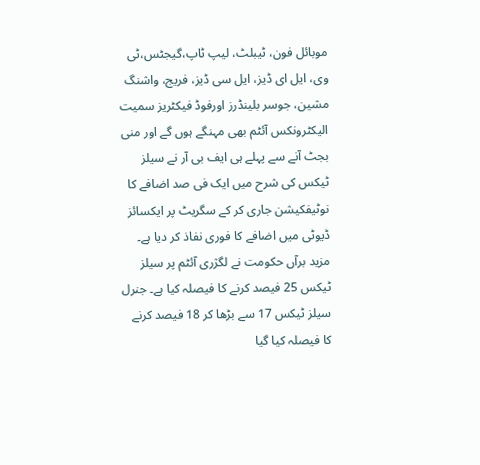موبائل فون، ٹیبلٹ، لیپ ٹاپ،گیجٹس،ٹی وی، ایل ای ڈیز، ایل سی ڈیز، فریج، واشنگ مشین، جوسر بلینڈرز اورفوڈ فیکٹریز سمیت الیکٹرونکس آئٹم بھی مہنگے ہوں گے اور منی بجٹ آنے سے پہلے ہی ایف بی آر نے سیلز ٹیکس کی شرح میں ایک فی صد اضافے کا نوٹیفکیشن جاری کر کے سگریٹ پر ایکسائز ڈیوٹی میں اضافے کا فوری نفاذ کر دیا ہے۔ مزید برآں حکومت نے لگژری آئٹم پر سیلز ٹیکس 25 فیصد کرنے کا فیصلہ کیا ہے۔ جنرل سیلز ٹیکس 17 سے بڑھا کر 18 فیصد کرنے کا فیصلہ کیا گیا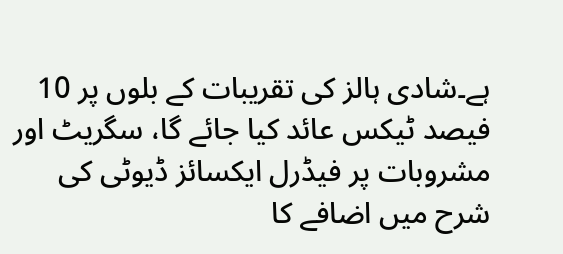ہے۔شادی ہالز کی تقریبات کے بلوں پر 10 فیصد ٹیکس عائد کیا جائے گا، سگریٹ اور مشروبات پر فیڈرل ایکسائز ڈیوٹی کی شرح میں اضافے کا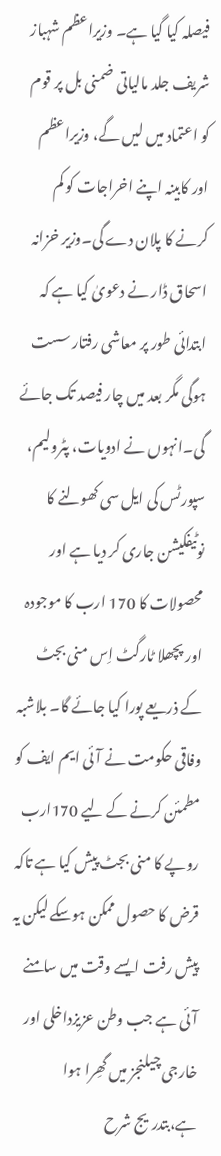فیصلہ کیا گیا ہے۔ وزیراعظم شہباز شریف جلد مالیاتی ضمنی بل پر قوم کو اعتماد میں لیں گے، وزیراعظم اور کابینہ اپنے اخراجات کو کم کرنے کا پلان دے گی۔وزیر خزانہ اسحاق ڈار نے دعویٰ کیا ہے کہ ابتدائی طور پر معاشی رفتار سست ہوگی مگر بعد میں چار فیصد تک جائے گی۔انہوں نے ادویات، پٹرولیم، سپورٹس کی ایل سی کھولنے کا نوٹیفکیشن جاری کر دیا ہے اور محصولات کا 170 ارب کا موجودہ اور پچھلا ٹارگٹ اِس منی بجٹ کے ذریعے پورا کیا جائے گا۔ بلاشبہ وفاقی حکومت نے آئی ایم ایف کو مطمئن کرنے کے لیے 170ارب روپے کا منی بجٹ پیش کیا ہے تاکہ قرض کا حصول ممکن ہوسکے لیکن یہ پیش رفت ایسے وقت میں سامنے آئی ہے جب وطن عزیزداخلی اور خارجی چیلنجز میں گھِرا ہوا ہے،بتدریج شرح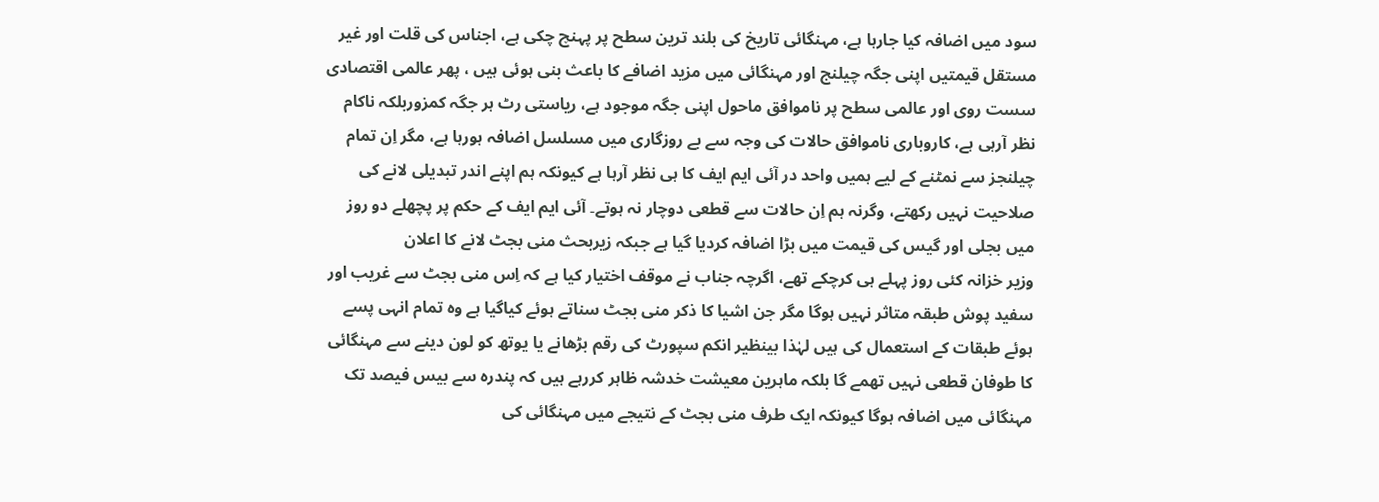سود میں اضافہ کیا جارہا ہے، مہنگائی تاریخ کی بلند ترین سطح پر پہنچ چکی ہے، اجناس کی قلت اور غیر مستقل قیمتیں اپنی جگہ چیلنج اور مہنگائی میں مزید اضافے کا باعث بنی ہوئی ہیں ، پھر عالمی اقتصادی سست روی اور عالمی سطح پر ناموافق ماحول اپنی جگہ موجود ہے، ریاستی رٹ ہر جگہ کمزوربلکہ ناکام نظر آرہی ہے، کاروباری ناموافق حالات کی وجہ سے بے روزگاری میں مسلسل اضافہ ہورہا ہے، مگر اِن تمام چیلنجز سے نمٹنے کے لیے ہمیں واحد در آئی ایم ایف کا ہی نظر آرہا ہے کیونکہ ہم اپنے اندر تبدیلی لانے کی صلاحیت نہیں رکھتے، وگرنہ ہم اِن حالات سے قطعی دوچار نہ ہوتے۔ آئی ایم ایف کے حکم پر پچھلے دو روز میں بجلی اور گیس کی قیمت میں بڑا اضافہ کردیا گیا ہے جبکہ زیربحث منی بجٹ لانے کا اعلان
وزیر خزانہ کئی روز پہلے ہی کرچکے تھے، اگرچہ جناب نے موقف اختیار کیا ہے کہ اِس منی بجٹ سے غریب اور سفید پوش طبقہ متاثر نہیں ہوگا مگر جن اشیا کا ذکر منی بجٹ سناتے ہوئے کیاگیا ہے وہ تمام انہی پسے ہوئے طبقات کے استعمال کی ہیں لہٰذا بینظیر انکم سپورٹ کی رقم بڑھانے یا یوتھ کو لون دینے سے مہنگائی کا طوفان قطعی نہیں تھمے گا بلکہ ماہرین معیشت خدشہ ظاہر کررہے ہیں کہ پندرہ سے بیس فیصد تک مہنگائی میں اضافہ ہوگا کیونکہ ایک طرف منی بجٹ کے نتیجے میں مہنگائی کی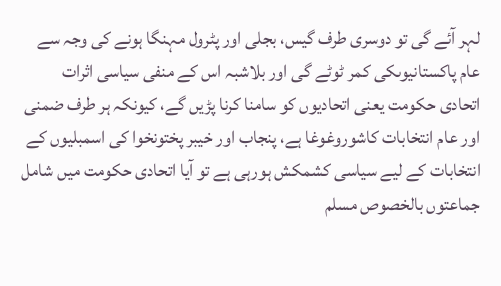لہر آئے گی تو دوسری طرف گیس، بجلی اور پٹرول مہنگا ہونے کی وجہ سے عام پاکستانیوںکی کمر ٹوٹے گی اور بلاشبہ اس کے منفی سیاسی اثرات اتحادی حکومت یعنی اتحادیوں کو سامنا کرنا پڑیں گے، کیونکہ ہر طرف ضمنی اور عام انتخابات کاشوروغوغا ہے، پنجاب اور خیبر پختونخوا کی اسمبلیوں کے انتخابات کے لیے سیاسی کشمکش ہورہی ہے تو آیا اتحادی حکومت میں شامل جماعتوں بالخصوص مسلم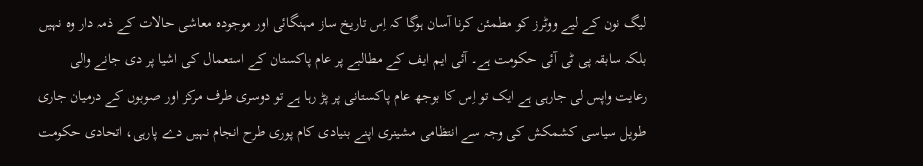لیگ نون کے لیے ووٹرز کو مطمئن کرنا آسان ہوگا کہ اِس تاریخ ساز مہنگائی اور موجودہ معاشی حالات کے ذمہ دار وہ نہیں بلکہ سابقہ پی ٹی آئی حکومت ہے۔ آئی ایم ایف کے مطالبے پر عام پاکستان کے استعمال کی اشیا پر دی جانے والی رعایت واپس لی جارہی ہے ایک تو اِس کا بوجھ عام پاکستانی پر پڑ رہا ہے تو دوسری طرف مرکز اور صوبوں کے درمیان جاری طویل سیاسی کشمکش کی وجہ سے انتظامی مشینری اپنے بنیادی کام پوری طرح انجام نہیں دے پارہی، اتحادی حکومت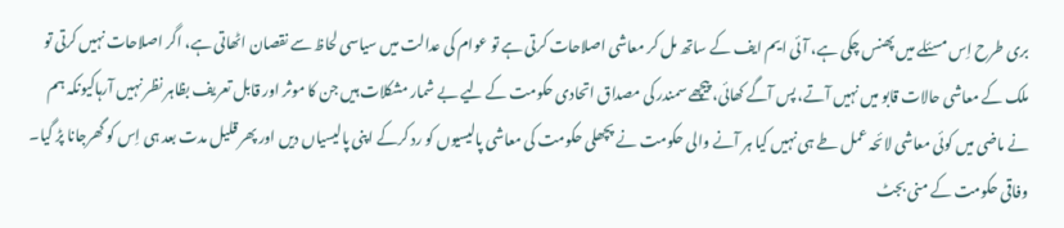بری طرح اِس مسئلے میں پھنس چکی ہے، آئی ایم ایف کے ساتھ مل کر معاشی اصلاحات کرتی ہے تو عوام کی عدالت میں سیاسی لحاظ سے نقصان اٹھاتی ہے، اگر اصلاحات نہیں کرتی تو ملک کے معاشی حالات قابو میں نہیں آتے، پس آگے کھائی، پیچھے سمندر کی مصداق اتحادی حکومت کے لیے بے شمار مشکلات ہیں جن کا موثر اور قابل تعریف بظاہر نظر نہیں آرہاکیونکہ ہم نے ماضی میں کوئی معاشی لائحہ عمل طے ہی نہیں کیا ہر آنے والی حکومت نے پچھلی حکومت کی معاشی پالیسیوں کو رد کرکے اپنی پالیسیاں دیں اور پھر قلیل مدت بعد ہی اِس کو گھرجانا پڑ گیا۔ وفاقی حکومت کے منی بجٹ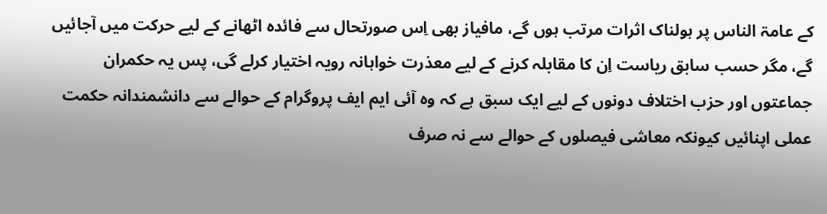کے عامۃ الناس پر ہولناک اثرات مرتب ہوں گے، مافیاز بھی اِس صورتحال سے فائدہ اٹھانے کے لیے حرکت میں آجائیں گے، مگر حسب سابق ریاست اِن کا مقابلہ کرنے کے لیے معذرت خواہانہ رویہ اختیار کرلے گی، پس یہ حکمران جماعتوں اور حزب اختلاف دونوں کے لیے ایک سبق ہے کہ وہ آئی ایم ایف پروگرام کے حوالے سے دانشمندانہ حکمت عملی اپنائیں کیونکہ معاشی فیصلوں کے حوالے سے نہ صرف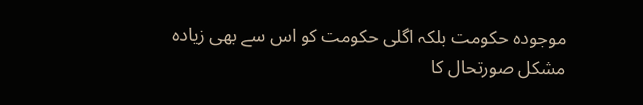موجودہ حکومت بلکہ اگلی حکومت کو اس سے بھی زیادہ مشکل صورتحال کا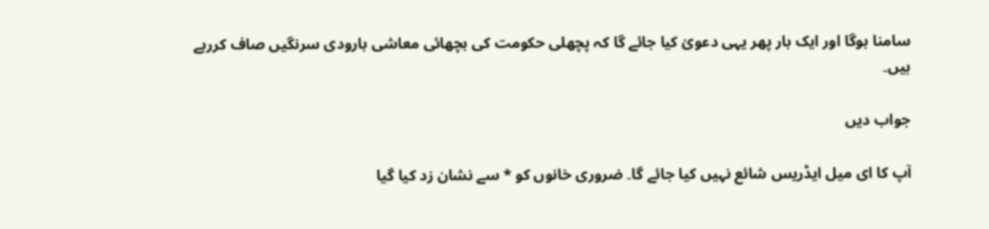سامنا ہوگا اور ایک بار پھر یہی دعویٰ کیا جائے گا کہ پچھلی حکومت کی بچھائی معاشی بارودی سرنگیں صاف کررہے ہیں۔

جواب دیں

آپ کا ای میل ایڈریس شائع نہیں کیا جائے گا۔ ضروری خانوں کو * سے نشان زد کیا گیا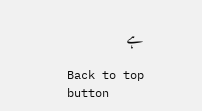ہے

Back to top button